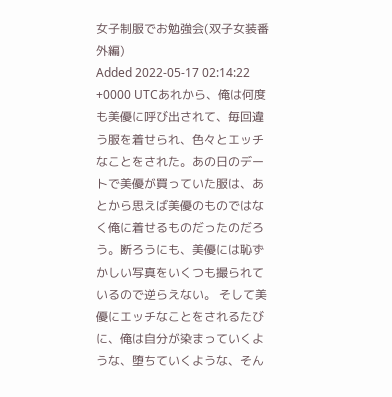女子制服でお勉強会(双子女装番外編)
Added 2022-05-17 02:14:22 +0000 UTCあれから、俺は何度も美優に呼び出されて、毎回違う服を着せられ、色々とエッチなことをされた。あの日のデートで美優が買っていた服は、あとから思えば美優のものではなく俺に着せるものだったのだろう。断ろうにも、美優には恥ずかしい写真をいくつも撮られているので逆らえない。 そして美優にエッチなことをされるたびに、俺は自分が染まっていくような、堕ちていくような、そん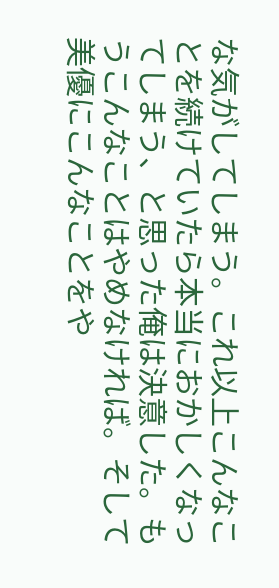な気がしてしまう。これ以上こんなことを続けていたら本当におかしくなってしまう、と思った俺は決意した。もうこんなことはやめなければ。そして美優にこんなことをや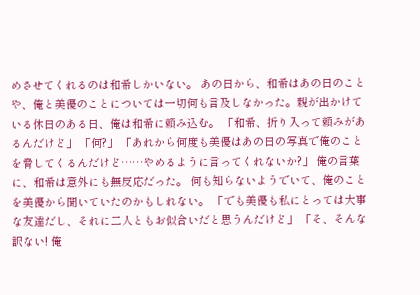めさせてくれるのは和希しかいない。 あの日から、和希はあの日のことや、俺と美優のことについては一切何も言及しなかった。親が出かけている休日のある日、俺は和希に頼み込む。 「和希、折り入って頼みがあるんだけど」 「何?」 「あれから何度も美優はあの日の写真で俺のことを脅してくるんだけど……やめるように言ってくれないか?」 俺の言葉に、和希は意外にも無反応だった。 何も知らないようでいて、俺のことを美優から聞いていたのかもしれない。 「でも美優も私にとっては大事な友達だし、それに二人ともお似合いだと思うんだけど」 「そ、そんな訳ない! 俺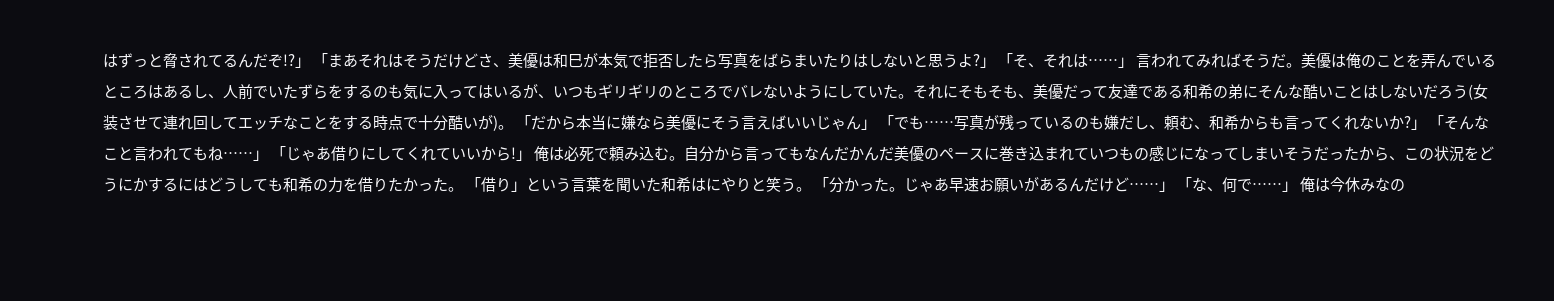はずっと脅されてるんだぞ!?」 「まあそれはそうだけどさ、美優は和巳が本気で拒否したら写真をばらまいたりはしないと思うよ?」 「そ、それは……」 言われてみればそうだ。美優は俺のことを弄んでいるところはあるし、人前でいたずらをするのも気に入ってはいるが、いつもギリギリのところでバレないようにしていた。それにそもそも、美優だって友達である和希の弟にそんな酷いことはしないだろう(女装させて連れ回してエッチなことをする時点で十分酷いが)。 「だから本当に嫌なら美優にそう言えばいいじゃん」 「でも……写真が残っているのも嫌だし、頼む、和希からも言ってくれないか?」 「そんなこと言われてもね……」 「じゃあ借りにしてくれていいから!」 俺は必死で頼み込む。自分から言ってもなんだかんだ美優のペースに巻き込まれていつもの感じになってしまいそうだったから、この状況をどうにかするにはどうしても和希の力を借りたかった。 「借り」という言葉を聞いた和希はにやりと笑う。 「分かった。じゃあ早速お願いがあるんだけど……」 「な、何で……」 俺は今休みなの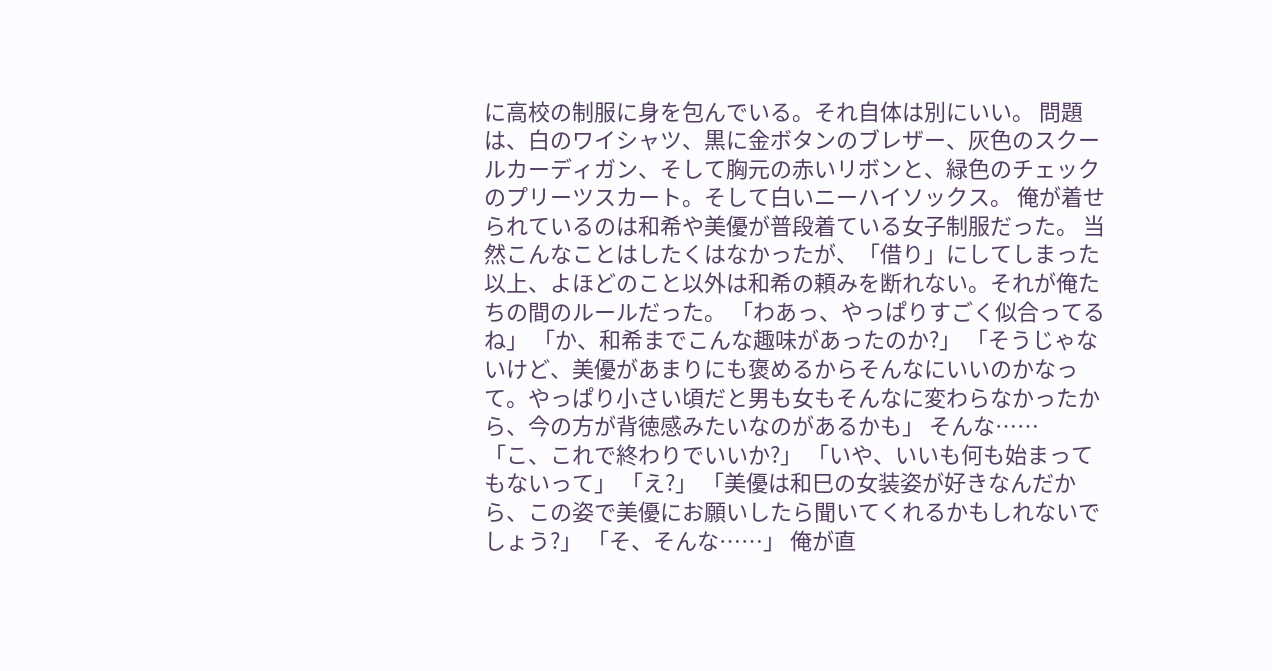に高校の制服に身を包んでいる。それ自体は別にいい。 問題は、白のワイシャツ、黒に金ボタンのブレザー、灰色のスクールカーディガン、そして胸元の赤いリボンと、緑色のチェックのプリーツスカート。そして白いニーハイソックス。 俺が着せられているのは和希や美優が普段着ている女子制服だった。 当然こんなことはしたくはなかったが、「借り」にしてしまった以上、よほどのこと以外は和希の頼みを断れない。それが俺たちの間のルールだった。 「わあっ、やっぱりすごく似合ってるね」 「か、和希までこんな趣味があったのか?」 「そうじゃないけど、美優があまりにも褒めるからそんなにいいのかなって。やっぱり小さい頃だと男も女もそんなに変わらなかったから、今の方が背徳感みたいなのがあるかも」 そんな…… 「こ、これで終わりでいいか?」 「いや、いいも何も始まってもないって」 「え?」 「美優は和巳の女装姿が好きなんだから、この姿で美優にお願いしたら聞いてくれるかもしれないでしょう?」 「そ、そんな……」 俺が直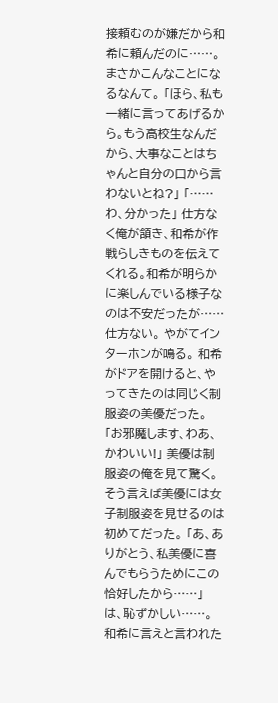接頼むのが嫌だから和希に頼んだのに……。 まさかこんなことになるなんて。 「ほら、私も一緒に言ってあげるから。もう高校生なんだから、大事なことはちゃんと自分の口から言わないとね?」 「……わ、分かった」 仕方なく俺が頷き、和希が作戦らしきものを伝えてくれる。和希が明らかに楽しんでいる様子なのは不安だったが……仕方ない。 やがてインターホンが鳴る。 和希がドアを開けると、やってきたのは同じく制服姿の美優だった。 「お邪魔します、わあ、かわいい!」 美優は制服姿の俺を見て驚く。 そう言えば美優には女子制服姿を見せるのは初めてだった。 「あ、ありがとう、私美優に喜んでもらうためにこの恰好したから……」 は、恥ずかしい……。 和希に言えと言われた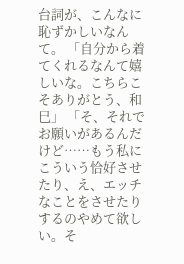台詞が、こんなに恥ずかしいなんて。 「自分から着てくれるなんて嬉しいな。こちらこそありがとう、和巳」 「そ、それでお願いがあるんだけど……もう私にこういう恰好させたり、え、エッチなことをさせたりするのやめて欲しい。そ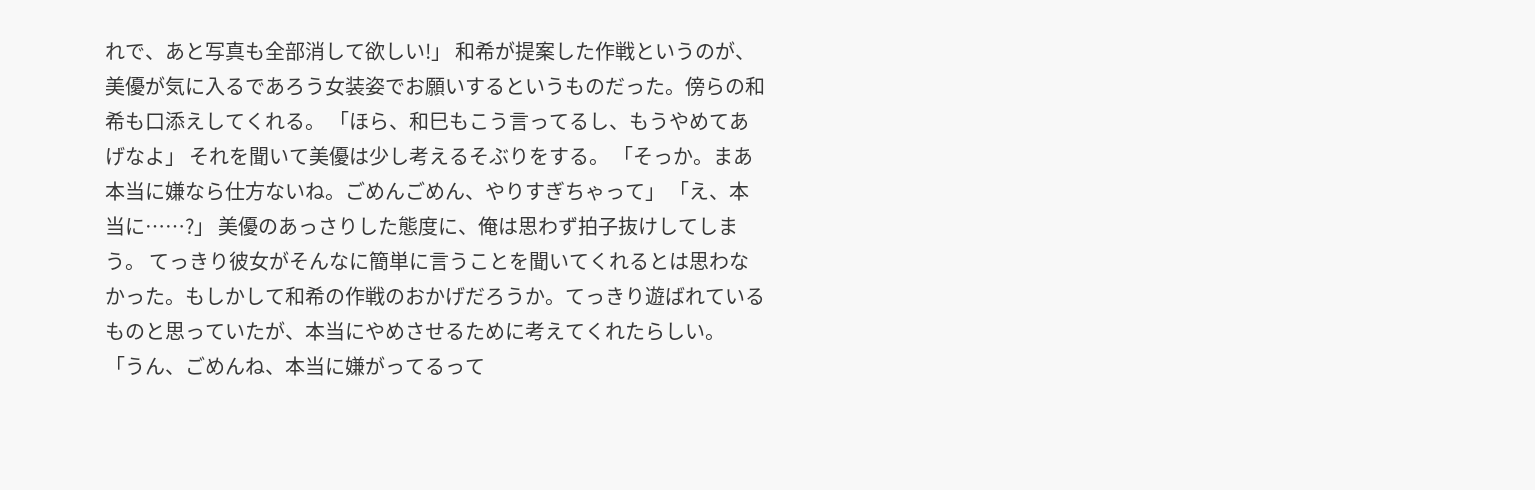れで、あと写真も全部消して欲しい!」 和希が提案した作戦というのが、美優が気に入るであろう女装姿でお願いするというものだった。傍らの和希も口添えしてくれる。 「ほら、和巳もこう言ってるし、もうやめてあげなよ」 それを聞いて美優は少し考えるそぶりをする。 「そっか。まあ本当に嫌なら仕方ないね。ごめんごめん、やりすぎちゃって」 「え、本当に……?」 美優のあっさりした態度に、俺は思わず拍子抜けしてしまう。 てっきり彼女がそんなに簡単に言うことを聞いてくれるとは思わなかった。もしかして和希の作戦のおかげだろうか。てっきり遊ばれているものと思っていたが、本当にやめさせるために考えてくれたらしい。 「うん、ごめんね、本当に嫌がってるって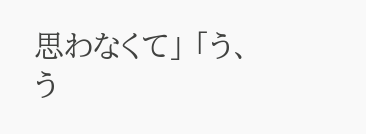思わなくて」 「う、う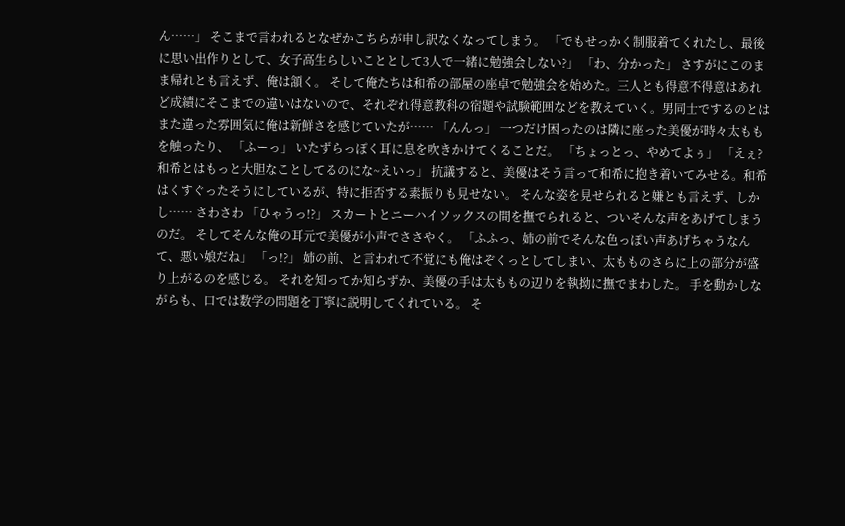ん……」 そこまで言われるとなぜかこちらが申し訳なくなってしまう。 「でもせっかく制服着てくれたし、最後に思い出作りとして、女子高生らしいこととして3人で一緒に勉強会しない?」 「わ、分かった」 さすがにこのまま帰れとも言えず、俺は頷く。 そして俺たちは和希の部屋の座卓で勉強会を始めた。三人とも得意不得意はあれど成績にそこまでの違いはないので、それぞれ得意教科の宿題や試験範囲などを教えていく。男同士でするのとはまた違った雰囲気に俺は新鮮さを感じていたが…… 「んんっ」 一つだけ困ったのは隣に座った美優が時々太ももを触ったり、 「ふーっ」 いたずらっぽく耳に息を吹きかけてくることだ。 「ちょっとっ、やめてよぅ」 「えぇ? 和希とはもっと大胆なことしてるのにな~えいっ」 抗議すると、美優はそう言って和希に抱き着いてみせる。和希はくすぐったそうにしているが、特に拒否する素振りも見せない。 そんな姿を見せられると嫌とも言えず、しかし…… さわさわ 「ひゃうっ!?」 スカートとニーハイソックスの間を撫でられると、ついそんな声をあげてしまうのだ。 そしてそんな俺の耳元で美優が小声でささやく。 「ふふっ、姉の前でそんな色っぽい声あげちゃうなんて、悪い娘だね」 「っ!?」 姉の前、と言われて不覚にも俺はぞくっとしてしまい、太もものさらに上の部分が盛り上がるのを感じる。 それを知ってか知らずか、美優の手は太ももの辺りを執拗に撫でまわした。 手を動かしながらも、口では数学の問題を丁寧に説明してくれている。 そ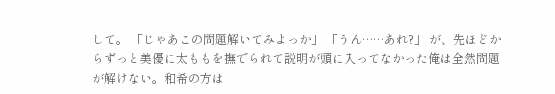して。 「じゃあこの問題解いてみよっか」 「うん……あれ?」 が、先ほどからずっと美優に太ももを撫でられて説明が頭に入ってなかった俺は全然問題が解けない。和希の方は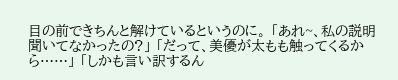目の前できちんと解けているというのに。 「あれ~、私の説明聞いてなかったの?」 「だって、美優が太もも触ってくるから……」 「しかも言い訳するん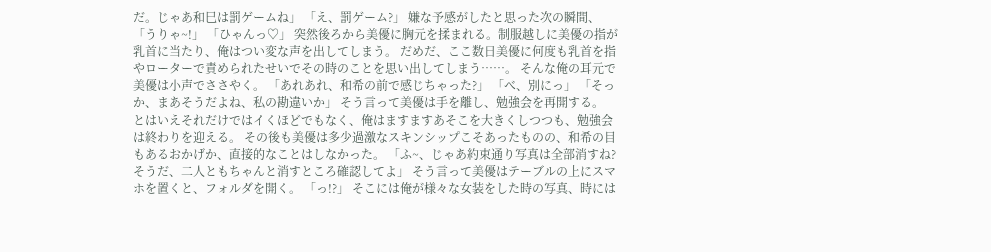だ。じゃあ和巳は罰ゲームね」 「え、罰ゲーム?」 嫌な予感がしたと思った次の瞬間、 「うりゃ~!」 「ひゃんっ♡」 突然後ろから美優に胸元を揉まれる。制服越しに美優の指が乳首に当たり、俺はつい変な声を出してしまう。 だめだ、ここ数日美優に何度も乳首を指やローターで責められたせいでその時のことを思い出してしまう……。 そんな俺の耳元で美優は小声でささやく。 「あれあれ、和希の前で感じちゃった?」 「べ、別にっ」 「そっか、まあそうだよね、私の勘違いか」 そう言って美優は手を離し、勉強会を再開する。 とはいえそれだけではイくほどでもなく、俺はますますあそこを大きくしつつも、勉強会は終わりを迎える。 その後も美優は多少過激なスキンシップこそあったものの、和希の目もあるおかげか、直接的なことはしなかった。 「ふ~、じゃあ約束通り写真は全部消すね? そうだ、二人ともちゃんと消すところ確認してよ」 そう言って美優はテーブルの上にスマホを置くと、フォルダを開く。 「っ!?」 そこには俺が様々な女装をした時の写真、時には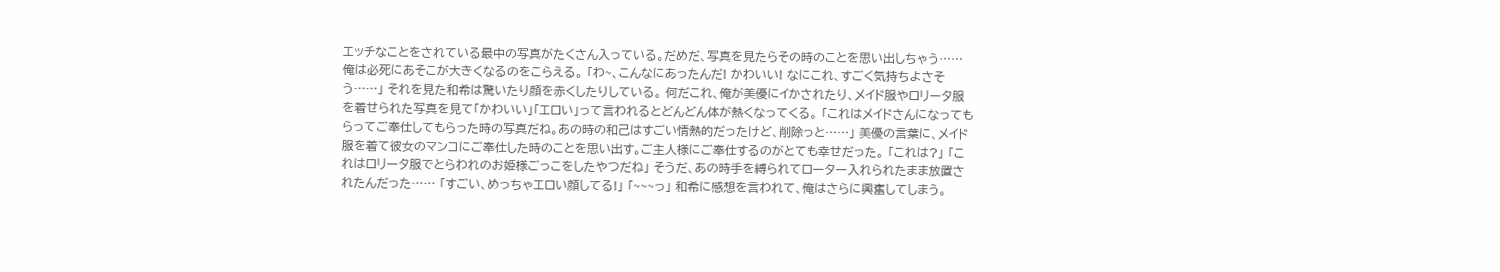エッチなことをされている最中の写真がたくさん入っている。だめだ、写真を見たらその時のことを思い出しちゃう…… 俺は必死にあそこが大きくなるのをこらえる。 「わ~、こんなにあったんだ! かわいい! なにこれ、すごく気持ちよさそう……」 それを見た和希は驚いたり顔を赤くしたりしている。 何だこれ、俺が美優にイかされたり、メイド服やロリータ服を着せられた写真を見て「かわいい」「エロい」って言われるとどんどん体が熱くなってくる。 「これはメイドさんになってもらってご奉仕してもらった時の写真だね。あの時の和己はすごい情熱的だったけど、削除っと……」 美優の言葉に、メイド服を着て彼女のマンコにご奉仕した時のことを思い出す。ご主人様にご奉仕するのがとても幸せだった。 「これは?」 「これはロリータ服でとらわれのお姫様ごっこをしたやつだね」 そうだ、あの時手を縛られてローター入れられたまま放置されたんだった…… 「すごい、めっちゃエロい顔してる!」 「~~~っ」 和希に感想を言われて、俺はさらに興奮してしまう。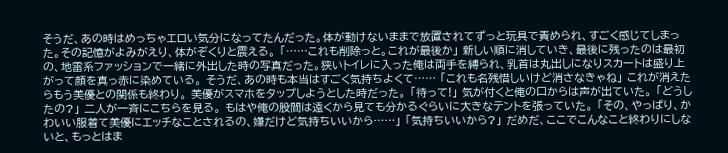そうだ、あの時はめっちゃエロい気分になってたんだった。体が動けないままで放置されてずっと玩具で責められ、すごく感じてしまった。その記憶がよみがえり、体がぞくりと震える。 「……これも削除っと。これが最後か」 新しい順に消していき、最後に残ったのは最初の、地雷系ファッションで一緒に外出した時の写真だった。狭いトイレに入った俺は両手を縛られ、乳首は丸出しになりスカートは盛り上がって顔を真っ赤に染めている。 そうだ、あの時も本当はすごく気持ちよくて…… 「これも名残惜しいけど消さなきゃね」 これが消えたらもう美優との関係も終わり。 美優がスマホをタップしようとした時だった。 「待って!」 気が付くと俺の口からは声が出ていた。 「どうしたの?」 二人が一斉にこちらを見る。 もはや俺の股間は遠くから見ても分かるぐらいに大きなテントを張っていた。 「その、やっぱり、かわいい服着て美優にエッチなことされるの、嫌だけど気持ちいいから……」 「気持ちいいから?」 だめだ、ここでこんなこと終わりにしないと、もっとはま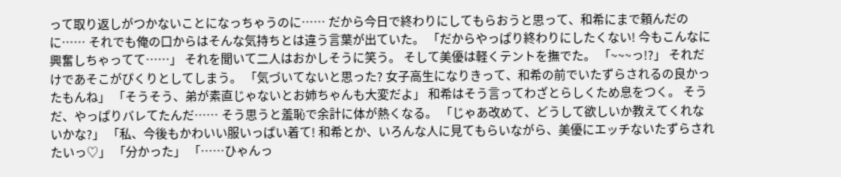って取り返しがつかないことになっちゃうのに…… だから今日で終わりにしてもらおうと思って、和希にまで頼んだのに…… それでも俺の口からはそんな気持ちとは違う言葉が出ていた。 「だからやっぱり終わりにしたくない! 今もこんなに興奮しちゃってて……」 それを聞いて二人はおかしそうに笑う。 そして美優は軽くテントを撫でた。 「~~~っ!?」 それだけであそこがぴくりとしてしまう。 「気づいてないと思った? 女子高生になりきって、和希の前でいたずらされるの良かったもんね」 「そうそう、弟が素直じゃないとお姉ちゃんも大変だよ」 和希はそう言ってわざとらしくため息をつく。 そうだ、やっぱりバレてたんだ…… そう思うと羞恥で余計に体が熱くなる。 「じゃあ改めて、どうして欲しいか教えてくれないかな?」 「私、今後もかわいい服いっぱい着て! 和希とか、いろんな人に見てもらいながら、美優にエッチないたずらされたいっ♡」 「分かった」 「……ひゃんっ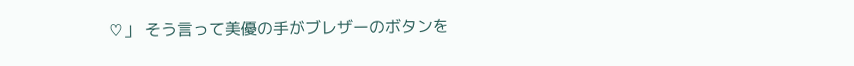♡」 そう言って美優の手がブレザーのボタンを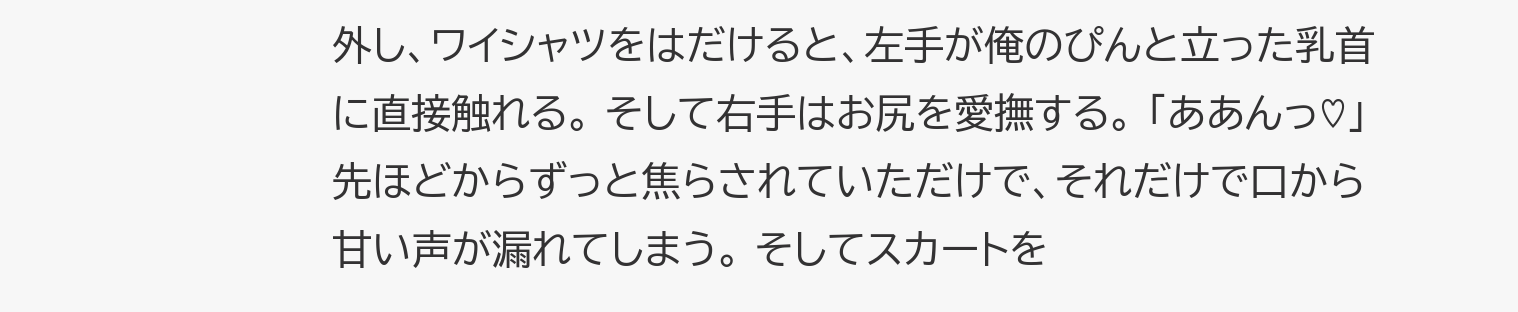外し、ワイシャツをはだけると、左手が俺のぴんと立った乳首に直接触れる。 そして右手はお尻を愛撫する。 「ああんっ♡」 先ほどからずっと焦らされていただけで、それだけで口から甘い声が漏れてしまう。 そしてスカートを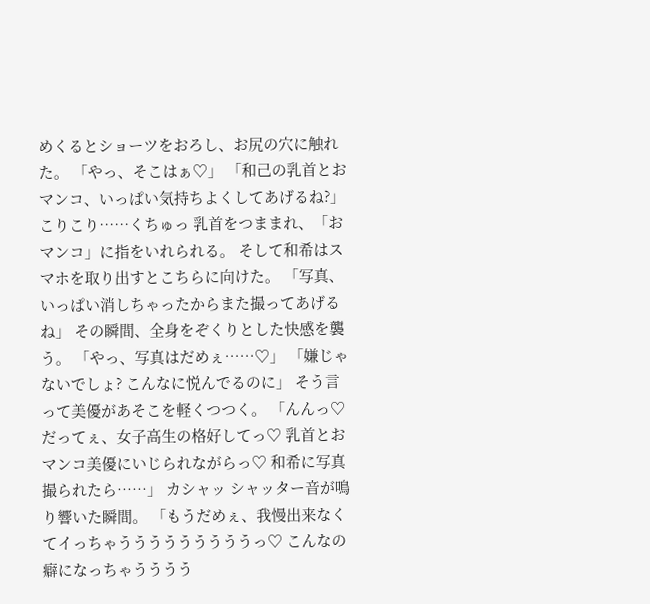めくるとショーツをおろし、お尻の穴に触れた。 「やっ、そこはぁ♡」 「和己の乳首とおマンコ、いっぱい気持ちよくしてあげるね?」 こりこり……くちゅっ 乳首をつままれ、「おマンコ」に指をいれられる。 そして和希はスマホを取り出すとこちらに向けた。 「写真、いっぱい消しちゃったからまた撮ってあげるね」 その瞬間、全身をぞくりとした快感を襲う。 「やっ、写真はだめぇ……♡」 「嫌じゃないでしょ? こんなに悦んでるのに」 そう言って美優があそこを軽くつつく。 「んんっ♡ だってぇ、女子高生の格好してっ♡ 乳首とおマンコ美優にいじられながらっ♡ 和希に写真撮られたら……」 カシャッ シャッター音が鳴り響いた瞬間。 「もうだめぇ、我慢出来なくてイっちゃうううううううううっ♡ こんなの癖になっちゃうううう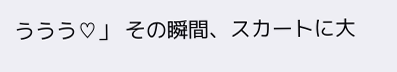ううう♡」 その瞬間、スカートに大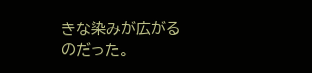きな染みが広がるのだった。